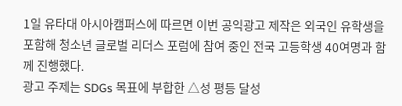1일 유타대 아시아캠퍼스에 따르면 이번 공익광고 제작은 외국인 유학생을 포함해 청소년 글로벌 리더스 포럼에 참여 중인 전국 고등학생 40여명과 함께 진행했다.
광고 주제는 SDGs 목표에 부합한 △성 평등 달성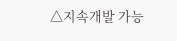△지속개발 가능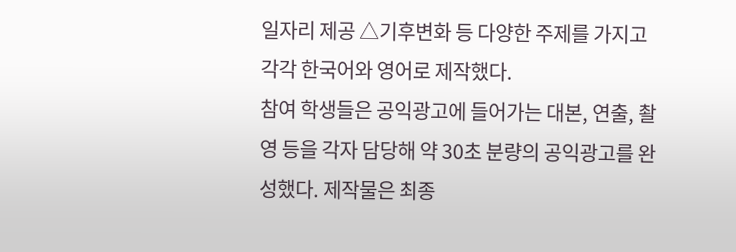일자리 제공 △기후변화 등 다양한 주제를 가지고 각각 한국어와 영어로 제작했다.
참여 학생들은 공익광고에 들어가는 대본, 연출, 촬영 등을 각자 담당해 약 30초 분량의 공익광고를 완성했다. 제작물은 최종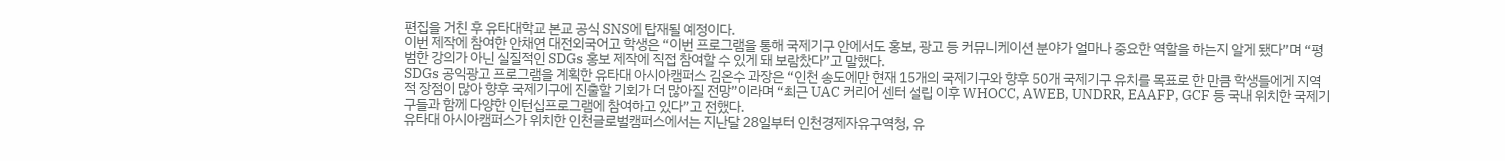편집을 거친 후 유타대학교 본교 공식 SNS에 탑재될 예정이다.
이번 제작에 참여한 안채연 대전외국어고 학생은 “이번 프로그램을 통해 국제기구 안에서도 홍보, 광고 등 커뮤니케이션 분야가 얼마나 중요한 역할을 하는지 알게 됐다”며 “평범한 강의가 아닌 실질적인 SDGs 홍보 제작에 직접 참여할 수 있게 돼 보람찼다”고 말했다.
SDGs 공익광고 프로그램을 계획한 유타대 아시아캠퍼스 김온수 과장은 “인천 송도에만 현재 15개의 국제기구와 향후 50개 국제기구 유치를 목표로 한 만큼 학생들에게 지역적 장점이 많아 향후 국제기구에 진출할 기회가 더 많아질 전망”이라며 “최근 UAC 커리어 센터 설립 이후 WHOCC, AWEB, UNDRR, EAAFP, GCF 등 국내 위치한 국제기구들과 함께 다양한 인턴십프로그램에 참여하고 있다”고 전했다.
유타대 아시아캠퍼스가 위치한 인천글로벌캠퍼스에서는 지난달 28일부터 인천경제자유구역청, 유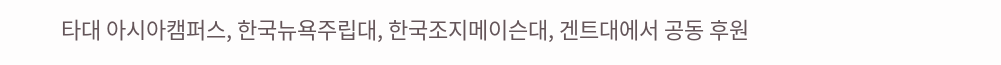타대 아시아캠퍼스, 한국뉴욕주립대, 한국조지메이슨대, 겐트대에서 공동 후원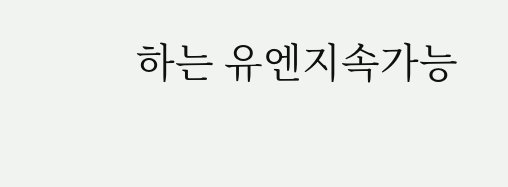하는 유엔지속가능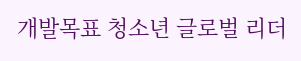개발목표 청소년 글로벌 리더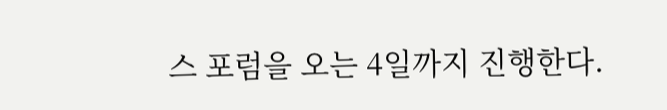스 포럼을 오는 4일까지 진행한다.